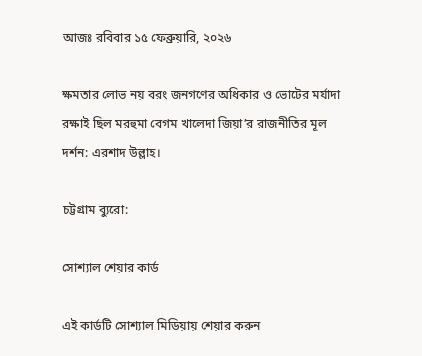আজঃ রবিবার ১৫ ফেব্রুয়ারি, ২০২৬

ক্ষমতার লোভ নয় বরং জনগণের অধিকার ও ভোটের মর্যাদা রক্ষাই ছিল মরহুমা বেগম খালেদা জিয়া’র রাজনীতির মূল দর্শন: এরশাদ উল্লাহ।

চট্টগ্রাম ব্যুরো:

সোশ্যাল শেয়ার কার্ড

এই কার্ডটি সোশ্যাল মিডিয়ায় শেয়ার করুন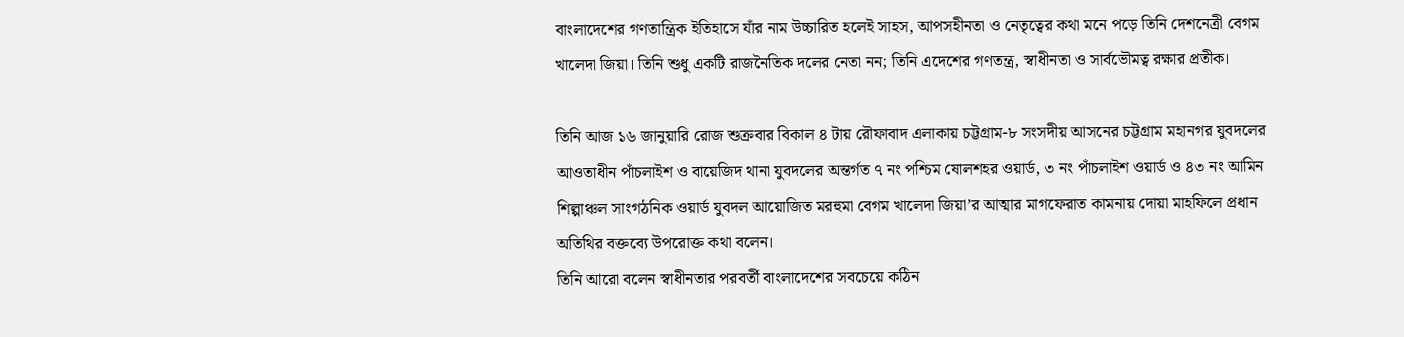বাংলাদেশের গণতান্ত্রিক ইতিহাসে যাঁর নাম উচ্চারিত হলেই সাহস, আপসহীনতা ও নেতৃত্বের কথা মনে পড়ে তিনি দেশনেত্রী বেগম খালেদা জিয়া। তিনি শুধু একটি রাজনৈতিক দলের নেতা নন; তিনি এদেশের গণতন্ত্র, স্বাধীনতা ও সার্বভৌমত্ব রক্ষার প্রতীক।

তিনি আজ ১৬ জানুয়ারি রোজ শুক্রবার বিকাল ৪ টায় রৌফাবাদ এলাকায় চট্টগ্রাম-৮ সংসদীয় আসনের চট্টগ্রাম মহানগর যুবদলের আওতাধীন পাঁচলাইশ ও বায়েজিদ থানা যুবদলের অন্তর্গত ৭ নং পশ্চিম ষোলশহর ওয়ার্ড, ৩ নং পাঁচলাইশ ওয়ার্ড ও ৪৩ নং আমিন শিল্পাঞ্চল সাংগঠনিক ওয়ার্ড যুবদল আয়োজিত মরহুমা বেগম খালেদা জিয়া’র আত্মার মাগফেরাত কামনায় দোয়া মাহফিলে প্রধান অতিথির বক্তব্যে উপরোক্ত কথা বলেন।
তিনি আরো বলেন স্বাধীনতার পরবর্তী বাংলাদেশের সবচেয়ে কঠিন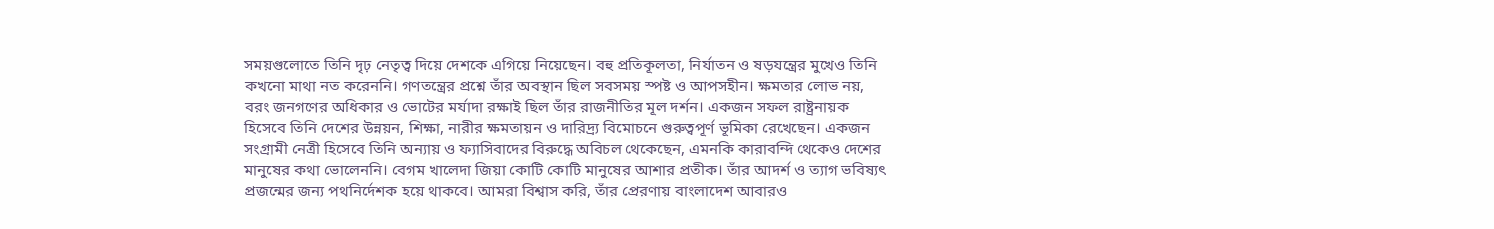সময়গুলোতে তিনি দৃঢ় নেতৃত্ব দিয়ে দেশকে এগিয়ে নিয়েছেন। বহু প্রতিকূলতা, নির্যাতন ও ষড়যন্ত্রের মুখেও তিনি কখনো মাথা নত করেননি। গণতন্ত্রের প্রশ্নে তাঁর অবস্থান ছিল সবসময় স্পষ্ট ও আপসহীন। ক্ষমতার লোভ নয়, বরং জনগণের অধিকার ও ভোটের মর্যাদা রক্ষাই ছিল তাঁর রাজনীতির মূল দর্শন। একজন সফল রাষ্ট্রনায়ক হিসেবে তিনি দেশের উন্নয়ন, শিক্ষা, নারীর ক্ষমতায়ন ও দারিদ্র্য বিমোচনে গুরুত্বপূর্ণ ভূমিকা রেখেছেন। একজন সংগ্রামী নেত্রী হিসেবে তিনি অন্যায় ও ফ্যাসিবাদের বিরুদ্ধে অবিচল থেকেছেন, এমনকি কারাবন্দি থেকেও দেশের মানুষের কথা ভোলেননি। বেগম খালেদা জিয়া কোটি কোটি মানুষের আশার প্রতীক। তাঁর আদর্শ ও ত্যাগ ভবিষ্যৎ প্রজন্মের জন্য পথনির্দেশক হয়ে থাকবে। আমরা বিশ্বাস করি, তাঁর প্রেরণায় বাংলাদেশ আবারও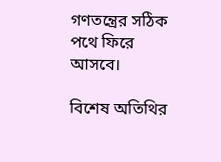গণতন্ত্রের সঠিক পথে ফিরে আসবে।

বিশেষ অতিথির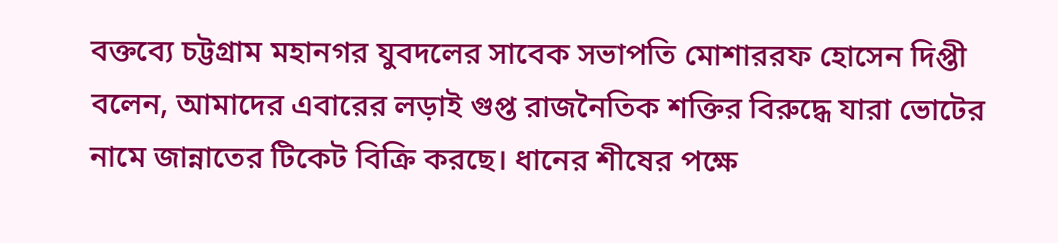বক্তব্যে চট্টগ্রাম মহানগর যুবদলের সাবেক সভাপতি মোশাররফ হোসেন দিপ্তী বলেন, আমাদের এবারের লড়াই গুপ্ত রাজনৈতিক শক্তির বিরুদ্ধে যারা ভোটের নামে জান্নাতের টিকেট বিক্রি করছে। ধানের শীষের পক্ষে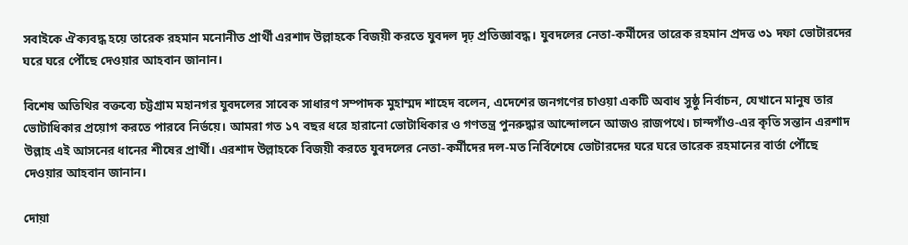সবাইকে ঐক্যবদ্ধ হয়ে তারেক রহমান মনোনীত প্রার্থী এরশাদ উল্লাহকে বিজয়ী করতে যুবদল দৃঢ় প্রতিজ্ঞাবদ্ধ। যুবদলের নেতা-কর্মীদের তারেক রহমান প্রদত্ত ৩১ দফা ভোটারদের ঘরে ঘরে পৌঁছে দেওয়ার আহবান জানান।

বিশেষ অতিথির বক্তব্যে চট্টগ্রাম মহানগর যুবদলের সাবেক সাধারণ সম্পাদক মুহাম্মদ শাহেদ বলেন, এদেশের জনগণের চাওয়া একটি অবাধ সুষ্ঠু নির্বাচন, যেখানে মানুষ তার ভোটাধিকার প্রয়োগ করতে পারবে নির্ভয়ে। আমরা গত ১৭ বছর ধরে হারানো ভোটাধিকার ও গণতন্ত্র পুনরুদ্ধার আন্দোলনে আজও রাজপথে। চান্দগাঁও-এর কৃতি সন্তান এরশাদ উল্লাহ এই আসনের ধানের শীষের প্রার্থী। এরশাদ উল্লাহকে বিজয়ী করতে যুবদলের নেতা-কর্মীদের দল-মত নির্বিশেষে ভোটারদের ঘরে ঘরে তারেক রহমানের বার্তা পৌঁছে দেওয়ার আহবান জানান।

দোয়া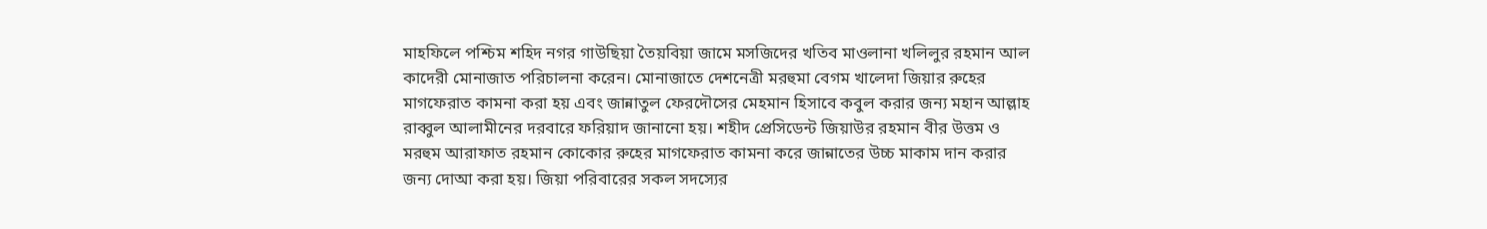মাহফিলে পশ্চিম শহিদ নগর গাউছিয়া তৈয়বিয়া জামে মসজিদের খতিব মাওলানা খলিলুর রহমান আল কাদেরী মোনাজাত পরিচালনা করেন। মোনাজাতে দেশনেত্রী মরহুমা বেগম খালেদা জিয়ার রুহের মাগফেরাত কামনা করা হয় এবং জান্নাতুল ফেরদৌসের মেহমান হিসাবে কবুল করার জন্য মহান আল্লাহ রাব্বুল আলামীনের দরবারে ফরিয়াদ জানানো হয়। শহীদ প্রেসিডেন্ট জিয়াউর রহমান বীর উত্তম ও মরহুম আরাফাত রহমান কোকোর রুহের মাগফেরাত কামনা করে জান্নাতের উচ্চ মাকাম দান করার জন্য দোআ করা হয়। জিয়া পরিবারের সকল সদস্যের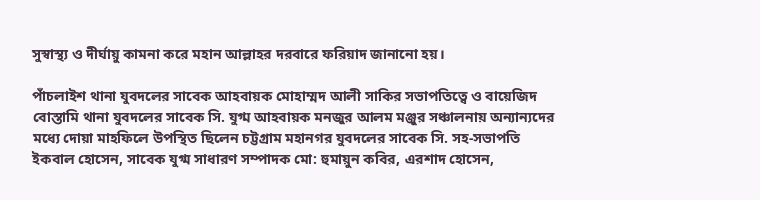সুস্বাস্থ্য ও দীর্ঘায়ু কামনা করে মহান আল্লাহর দরবারে ফরিয়াদ জানানো হয়।

পাঁচলাইশ থানা যুবদলের সাবেক আহবায়ক মোহাম্মদ আলী সাকির সভাপতিত্বে ও বায়েজিদ বোস্তামি থানা যুবদলের সাবেক সি. যুগ্ম আহবায়ক মনজুর আলম মঞ্জুর সঞ্চালনায় অন্যান্যদের মধ্যে দোয়া মাহফিলে উপস্থিত ছিলেন চট্টগ্রাম মহানগর যুবদলের সাবেক সি. সহ-সভাপতি ইকবাল হোসেন, সাবেক যুগ্ম সাধারণ সম্পাদক মো: হুমায়ুন কবির, এরশাদ হোসেন,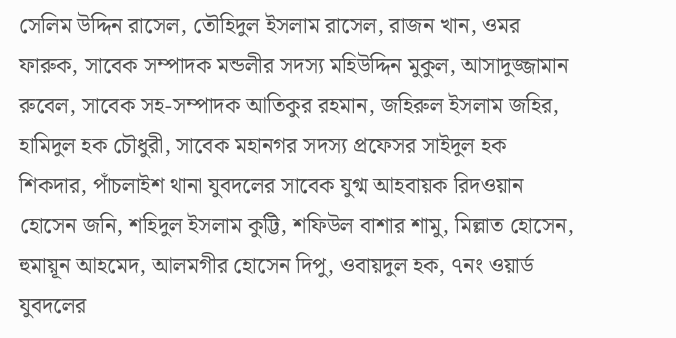সেলিম উদ্দিন রাসেল, তৌহিদুল ইসলাম রাসেল, রাজন খান, ওমর ফারুক, সাবেক সম্পাদক মন্ডলীর সদস্য মহিউদ্দিন মুকুল, আসাদুজ্জামান রুবেল, সাবেক সহ-সম্পাদক আতিকুর রহমান, জহিরুল ইসলাম জহির, হামিদুল হক চৌধুরী, সাবেক মহানগর সদস্য প্রফেসর সাইদুল হক শিকদার, পাঁচলাইশ থানা যুবদলের সাবেক যুগ্ম আহবায়ক রিদওয়ান হোসেন জনি, শহিদুল ইসলাম কুট্টি, শফিউল বাশার শামু, মিল্লাত হোসেন, হুমায়ূন আহমেদ, আলমগীর হোসেন দিপু, ওবায়দুল হক, ৭নং ওয়ার্ড যুবদলের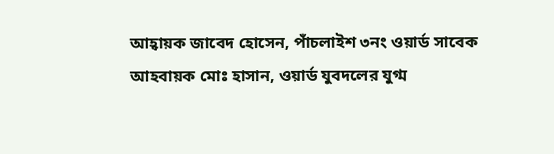আহ্বায়ক জাবেদ হোসেন, পাঁচলাইশ ৩নং ওয়ার্ড সাবেক আহবায়ক মোঃ হাসান, ওয়ার্ড যুবদলের যুগ্ম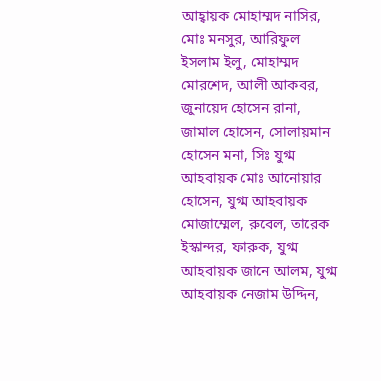আহ্বায়ক মোহাম্মদ নাসির, মোঃ মনসুর, আরিফুল ইসলাম ইলু, মোহাম্মদ মোরশেদ, আলী আকবর, জুনায়েদ হোসেন রানা, জামাল হোসেন, সোলায়মান হোসেন মনা, সিঃ যুগ্ম আহবায়ক মোঃ আনোয়ার হোসেন, যুগ্ম আহবায়ক মোজাম্মেল, রুবেল, তারেক ইস্কান্দর, ফারুক, যুগ্ম আহবায়ক জানে আলম, যুগ্ম আহবায়ক নেজাম উদ্দিন,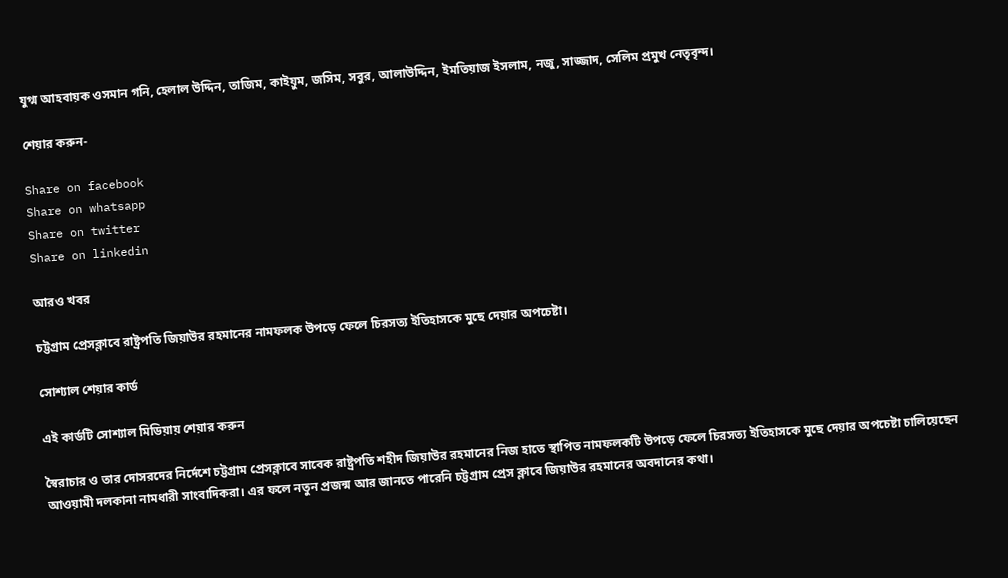যুগ্ম আহবায়ক ওসমান গনি, হেলাল উদ্দিন, তাজিম, কাইয়ুম, জসিম, সবুর, আলাউদ্দিন, ইমতিয়াজ ইসলাম, নজু, সাজ্জাদ, সেলিম প্রমুখ নেতৃবৃন্দ।

শেয়ার করুন-

Share on facebook
Share on whatsapp
Share on twitter
Share on linkedin

আরও খবর

চট্টগ্রাম প্রেসক্লাবে রাষ্ট্রপতি জিয়াউর রহমানের নামফলক উপড়ে ফেলে চিরসত্য ইতিহাসকে মুছে দেয়ার অপচেষ্টা।

সোশ্যাল শেয়ার কার্ড

এই কার্ডটি সোশ্যাল মিডিয়ায় শেয়ার করুন

স্বৈরাচার ও তার দোসরদের নির্দেশে চট্টগ্রাম প্রেসক্লাবে সাবেক রাষ্ট্রপতি শহীদ জিয়াউর রহমানের নিজ হাতে স্থাপিত নামফলকটি উপড়ে ফেলে চিরসত্য ইতিহাসকে মুছে দেয়ার অপচেষ্টা চালিয়েছেন আওয়ামী দলকানা নামধারী সাংবাদিকরা। এর ফলে নতুন প্রজন্ম আর জানতে পারেনি চট্টগ্রাম প্রেস ক্লাবে জিয়াউর রহমানের অবদানের কথা।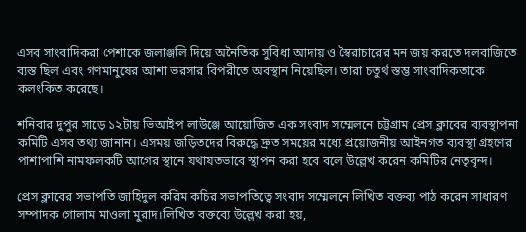এসব সাংবাদিকরা পেশাকে জলাঞ্জলি দিয়ে অনৈতিক সুবিধা আদায় ও স্বৈরাচারের মন জয় করতে দলবাজিতে ব্যস্ত ছিল এবং গণমানুষের আশা ভরসার বিপরীতে অবস্থান নিয়েছিল। তারা চতুর্থ স্তম্ভ সাংবাদিকতাকে কলংকিত করেছে।

শনিবার দুপুর সাড়ে ১২টায় ভিআইপ লাউঞ্জে আয়োজিত এক সংবাদ সম্মেলনে চট্টগ্রাম প্রেস ক্লাবের ব্যবস্থাপনা কমিটি এসব তথ্য জানান। এসময় জড়িতদের বিরুদ্ধে দ্রুত সময়ের মধ্যে প্রয়োজনীয় আইনগত ব্যবস্থা গ্রহণের পাশাপাশি নামফলকটি আগের স্থানে যথাযতভাবে স্থাপন করা হবে বলে উল্লেখ করেন কমিটির নেতৃবৃন্দ।

প্রেস ক্লাবের সভাপতি জাহিদুল করিম কচির সভাপতিত্বে সংবাদ সম্মেলনে লিখিত বক্তব্য পাঠ করেন সাধারণ সম্পাদক গোলাম মাওলা মুরাদ।লিখিত বক্তব্যে উল্লেখ করা হয়,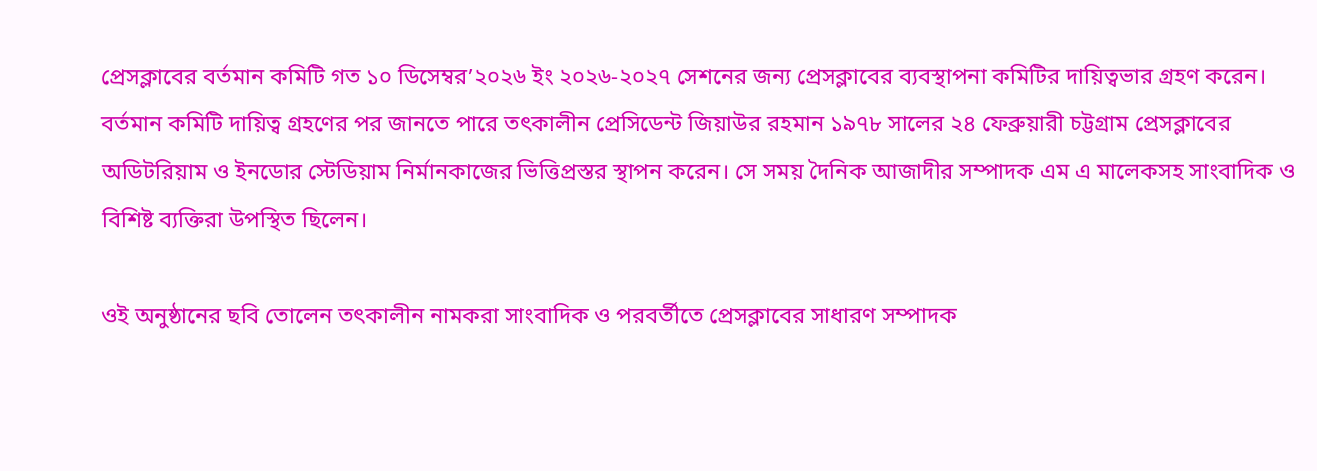প্রেসক্লাবের বর্তমান কমিটি গত ১০ ডিসেম্বর’২০২৬ ইং ২০২৬-২০২৭ সেশনের জন্য প্রেসক্লাবের ব্যবস্থাপনা কমিটির দায়িত্বভার গ্রহণ করেন। বর্তমান কমিটি দায়িত্ব গ্রহণের পর জানতে পারে তৎকালীন প্রেসিডেন্ট জিয়াউর রহমান ১৯৭৮ সালের ২৪ ফেব্রুয়ারী চট্টগ্রাম প্রেসক্লাবের অডিটরিয়াম ও ইনডোর স্টেডিয়াম নির্মানকাজের ভিত্তিপ্রস্তর স্থাপন করেন। সে সময় দৈনিক আজাদীর সম্পাদক এম এ মালেকসহ সাংবাদিক ও বিশিষ্ট ব্যক্তিরা উপস্থিত ছিলেন।

ওই অনুষ্ঠানের ছবি তোলেন তৎকালীন নামকরা সাংবাদিক ও পরবর্তীতে প্রেসক্লাবের সাধারণ সম্পাদক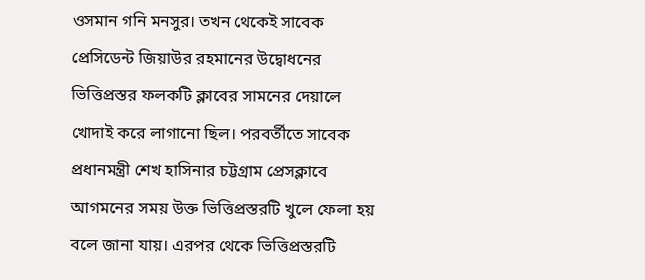ওসমান গনি মনসুর। তখন থেকেই সাবেক প্রেসিডেন্ট জিয়াউর রহমানের উদ্বোধনের ভিত্তিপ্রস্তর ফলকটি ক্লাবের সামনের দেয়ালে খোদাই করে লাগানো ছিল। পরবর্তীতে সাবেক প্রধানমন্ত্রী শেখ হাসিনার চট্টগ্রাম প্রেসক্লাবে আগমনের সময় উক্ত ভিত্তিপ্রস্তরটি খুলে ফেলা হয় বলে জানা যায়। এরপর থেকে ভিত্তিপ্রস্তরটি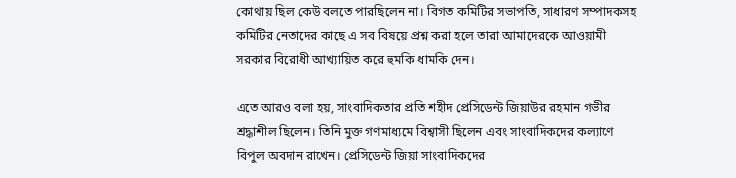কোথায় ছিল কেউ বলতে পারছিলেন না। বিগত কমিটির সভাপতি, সাধারণ সম্পাদকসহ কমিটির নেতাদের কাছে এ সব বিষয়ে প্রশ্ন করা হলে তারা আমাদেরকে আওয়ামী সরকার বিরোধী আখ্যায়িত করে হুমকি ধামকি দেন।

এতে আরও বলা হয়, সাংবাদিকতার প্রতি শহীদ প্রেসিডেন্ট জিয়াউর রহমান গভীর শ্রদ্ধাশীল ছিলেন। তিনি মুক্ত গণমাধ্যমে বিশ্বাসী ছিলেন এবং সাংবাদিকদের কল্যাণে বিপুল অবদান রাখেন। প্রেসিডেন্ট জিয়া সাংবাদিকদের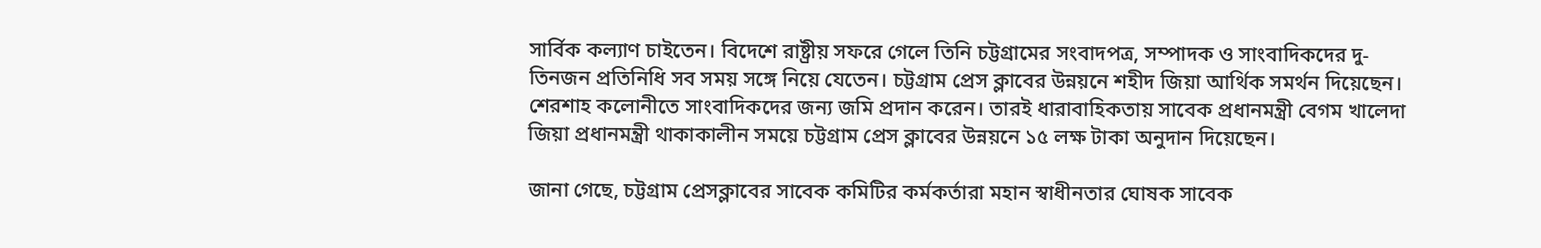সার্বিক কল্যাণ চাইতেন। বিদেশে রাষ্ট্রীয় সফরে গেলে তিনি চট্টগ্রামের সংবাদপত্র, সম্পাদক ও সাংবাদিকদের দু-তিনজন প্রতিনিধি সব সময় সঙ্গে নিয়ে যেতেন। চট্টগ্রাম প্রেস ক্লাবের উন্নয়নে শহীদ জিয়া আর্থিক সমর্থন দিয়েছেন। শেরশাহ কলোনীতে সাংবাদিকদের জন্য জমি প্রদান করেন। তারই ধারাবাহিকতায় সাবেক প্রধানমন্ত্রী বেগম খালেদা জিয়া প্রধানমন্ত্রী থাকাকালীন সময়ে চট্টগ্রাম প্রেস ক্লাবের উন্নয়নে ১৫ লক্ষ টাকা অনুদান দিয়েছেন।

জানা গেছে, চট্টগ্রাম প্রেসক্লাবের সাবেক কমিটির কর্মকর্তারা মহান স্বাধীনতার ঘোষক সাবেক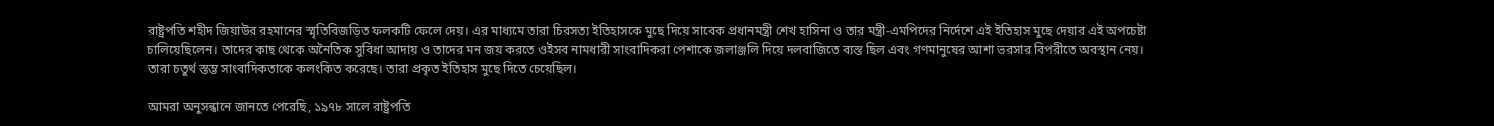রাষ্ট্রপতি শহীদ জিয়াউর রহমানের স্মৃতিবিজড়িত ফলকটি ফেলে দেয়। এর মাধ্যমে তারা চিরসত্য ইতিহাসকে মুছে দিয়ে সাবেক প্রধানমন্ত্রী শেখ হাসিনা ও তার মন্ত্রী-এমপিদের নির্দেশে এই ইতিহাস মুছে দেয়ার এই অপচেষ্টা চালিয়েছিলেন। তাদের কাছ থেকে অনৈতিক সুবিধা আদায় ও তাদের মন জয় করতে ওইসব নামধারী সাংবাদিকরা পেশাকে জলাঞ্জলি দিয়ে দলবাজিতে ব্যস্ত ছিল এবং গণমানুষের আশা ভরসার বিপরীতে অবস্থান নেয়। তারা চতুর্থ স্তম্ভ সাংবাদিকতাকে কলংকিত করেছে। তারা প্রকৃত ইতিহাস মুছে দিতে চেয়েছিল।

আমরা অনুসন্ধানে জানতে পেরেছি, ১৯৭৮ সালে রাষ্ট্রপতি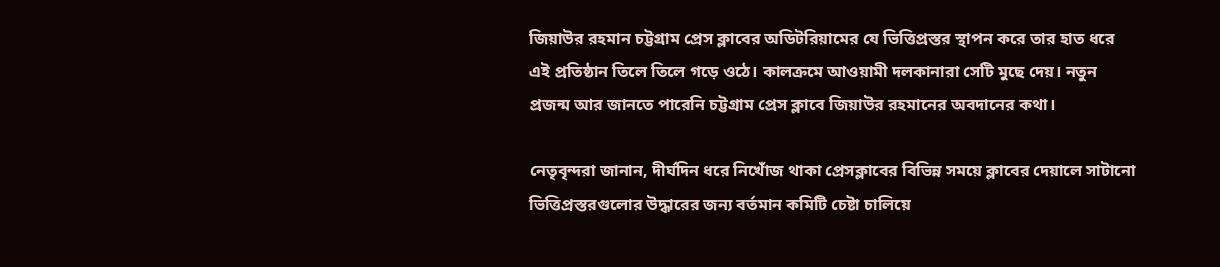জিয়াউর রহমান চট্টগ্রাম প্রেস ক্লাবের অডিটরিয়ামের যে ভিত্তিপ্রস্তর স্থাপন করে তার হাত ধরে এই প্রতিষ্ঠান তিলে তিলে গড়ে ওঠে। কালক্রমে আওয়ামী দলকানারা সেটি মুছে দেয়। নতুন প্রজন্ম আর জানতে পারেনি চট্টগ্রাম প্রেস ক্লাবে জিয়াউর রহমানের অবদানের কথা।

নেতৃবৃন্দরা জানান, দীর্ঘদিন ধরে নিখোঁজ থাকা প্রেসক্লাবের বিভিন্ন সময়ে ক্লাবের দেয়ালে সাটানো ভিত্তিপ্রস্তরগুলোর উদ্ধারের জন্য বর্তমান কমিটি চেষ্টা চালিয়ে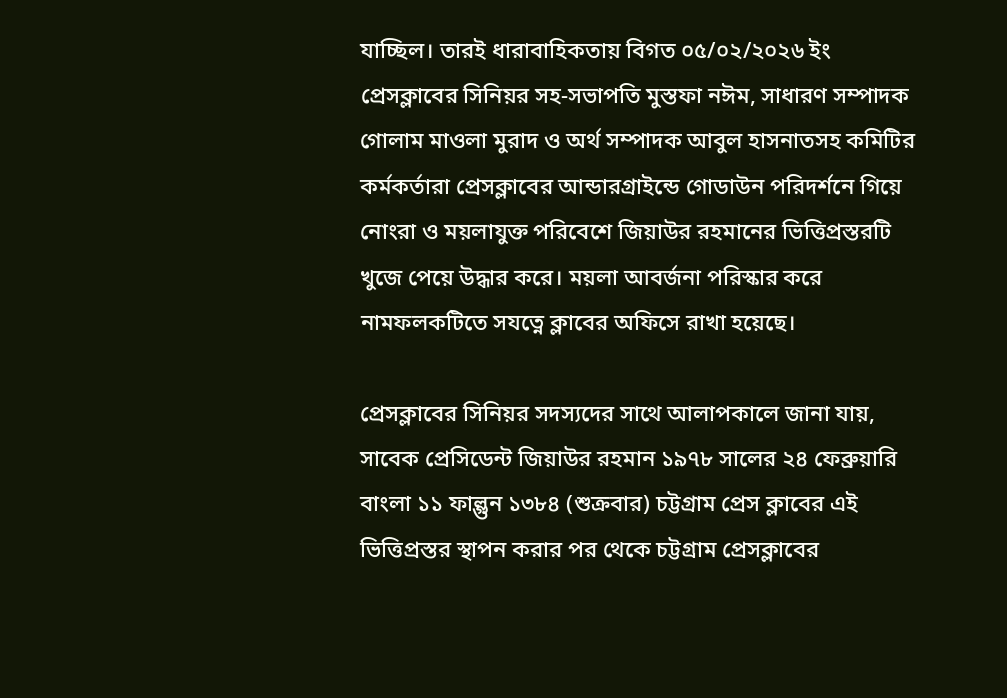যাচ্ছিল। তারই ধারাবাহিকতায় বিগত ০৫/০২/২০২৬ ইং প্রেসক্লাবের সিনিয়র সহ-সভাপতি মুস্তফা নঈম, সাধারণ সম্পাদক গোলাম মাওলা মুরাদ ও অর্থ সম্পাদক আবুল হাসনাতসহ কমিটির কর্মকর্তারা প্রেসক্লাবের আন্ডারগ্রাইন্ডে গোডাউন পরিদর্শনে গিয়ে নোংরা ও ময়লাযুক্ত পরিবেশে জিয়াউর রহমানের ভিত্তিপ্রস্তরটি খুজে পেয়ে উদ্ধার করে। ময়লা আবর্জনা পরিস্কার করে নামফলকটিতে সযত্নে ক্লাবের অফিসে রাখা হয়েছে।

প্রেসক্লাবের সিনিয়র সদস্যদের সাথে আলাপকালে জানা যায়, সাবেক প্রেসিডেন্ট জিয়াউর রহমান ১৯৭৮ সালের ২৪ ফেব্রুয়ারি বাংলা ১১ ফাল্গুন ১৩৮৪ (শুক্রবার) চট্টগ্রাম প্রেস ক্লাবের এই ভিত্তিপ্রস্তর স্থাপন করার পর থেকে চট্টগ্রাম প্রেসক্লাবের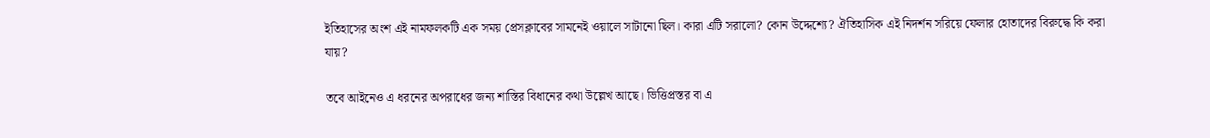ইতিহাসের অংশ এই নামফলকটি এক সময় প্রেসক্লাবের সামনেই ওয়ালে সাটানো ছিল। কারা এটি সরালো? কোন উদ্দেশ্যে? ঐতিহাসিক এই নিদর্শন সরিয়ে ফেলার হোতাদের বিরুদ্ধে কি করা যায়?

তবে আইনেও এ ধরনের অপরাধের জন্য শাস্তির বিধানের কথা উল্লেখ আছে। ভিত্তিপ্রস্তর বা এ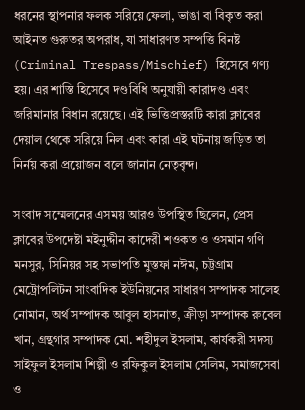ধরনের স্থাপনার ফলক সরিয়ে ফেলা, ভাঙা বা বিকৃত করা আইনত গুরুতর অপরাধ, যা সাধারণত সম্পত্তি বিনষ্ট (Criminal Trespass/Mischief) হিসেবে গণ্য হয়। এর শাস্তি হিসেবে দণ্ডবিধি অনুযায়ী কারাদণ্ড এবং জরিমানার বিধান রয়েছে। এই ভিত্তিপ্রস্তরটি কারা ক্লাবের দেয়াল থেকে সরিয়ে নিল এবং কারা এই ঘটনায় জড়িত তা নির্নয় করা প্রয়োজন বলে জানান নেতৃবৃন্দ।

সংবাদ সম্মেলনের এসময় আরও উপস্থিত ছিলেন, প্রেস ক্লাবের উপদেষ্টা মইনুদ্দীন কাদেরী শওকত ও ওসমান গণি মনসুর, সিনিয়র সহ সভাপতি মুস্তফা নঈম, চট্টগ্রাম মেট্রোপলিটন সাংবাদিক ইউনিয়নের সাধারণ সম্পাদক সালেহ নোমান, অর্থ সম্পাদক আবুল হাসনাত, ক্রীড়া সম্পাদক রুবেল খান, গ্রন্থগার সম্পাদক মো. শহীদুল ইসলাম, কার্যকরী সদস্য সাইফুল ইসলাম শিল্পী ও রফিকুল ইসলাম সেলিম, সমাজসেবা ও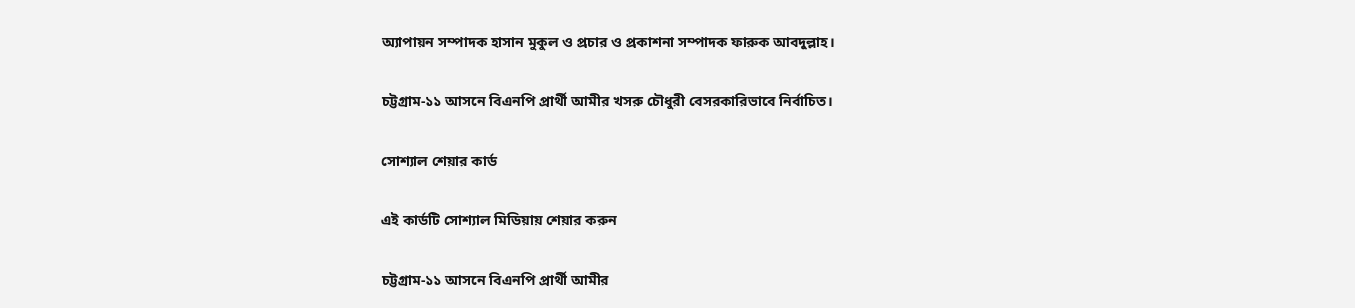অ্যাপায়ন সম্পাদক হাসান মুকুল ও প্রচার ও প্রকাশনা সম্পাদক ফারুক আবদুল্লাহ।

চট্টগ্রাম-১১ আসনে বিএনপি প্রার্থী আমীর খসরু চৌধুরী বেসরকারিভাবে নির্বাচিত।

সোশ্যাল শেয়ার কার্ড

এই কার্ডটি সোশ্যাল মিডিয়ায় শেয়ার করুন

চট্টগ্রাম-১১ আসনে বিএনপি প্রার্থী আমীর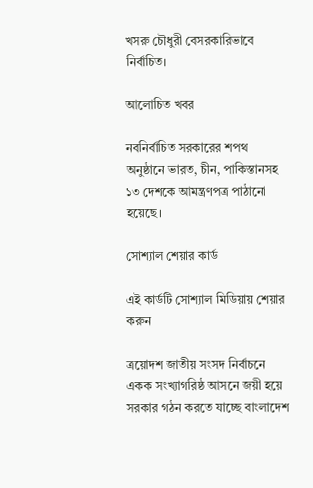খসরু চৌধুরী বেসরকারিভাবে নির্বাচিত।

আলোচিত খবর

নবনির্বাচিত সরকারের শপথ অনুষ্ঠানে ভারত, চীন, পাকিস্তানসহ ১৩ দেশকে আমন্ত্রণপত্র পাঠানো হয়েছে।

সোশ্যাল শেয়ার কার্ড

এই কার্ডটি সোশ্যাল মিডিয়ায় শেয়ার করুন

ত্রয়োদশ জাতীয় সংসদ নির্বাচনে একক সংখ্যাগরিষ্ঠ আসনে জয়ী হয়ে সরকার গঠন করতে যাচ্ছে বাংলাদেশ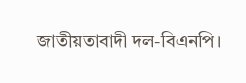জাতীয়তাবাদী দল-বিএনপি।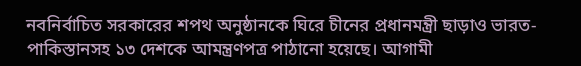নবনির্বাচিত সরকারের শপথ অনুষ্ঠানকে ঘিরে চীনের প্রধানমন্ত্রী ছাড়াও ভারত-পাকিস্তানসহ ১৩ দেশকে আমন্ত্রণপত্র পাঠানো হয়েছে। আগামী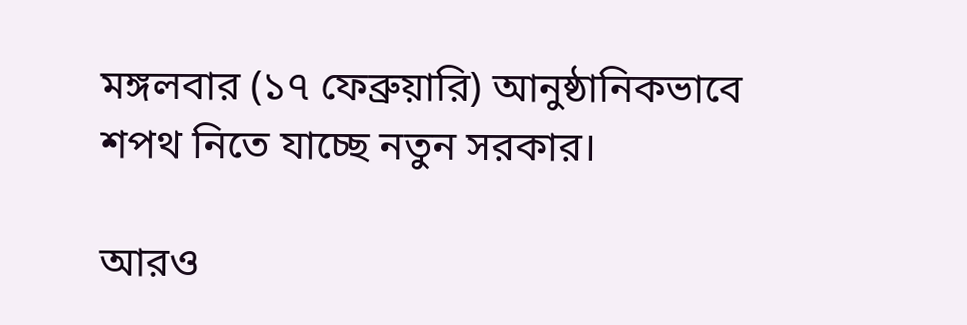মঙ্গলবার (১৭ ফেব্রুয়ারি) আনুষ্ঠানিকভাবে শপথ নিতে যাচ্ছে নতুন সরকার।

আরও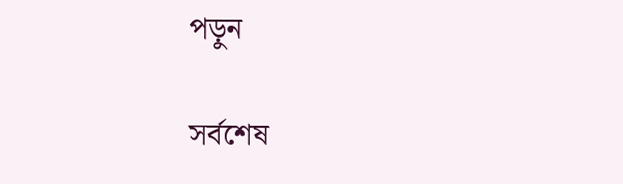পড়ুন

সর্বশেষ